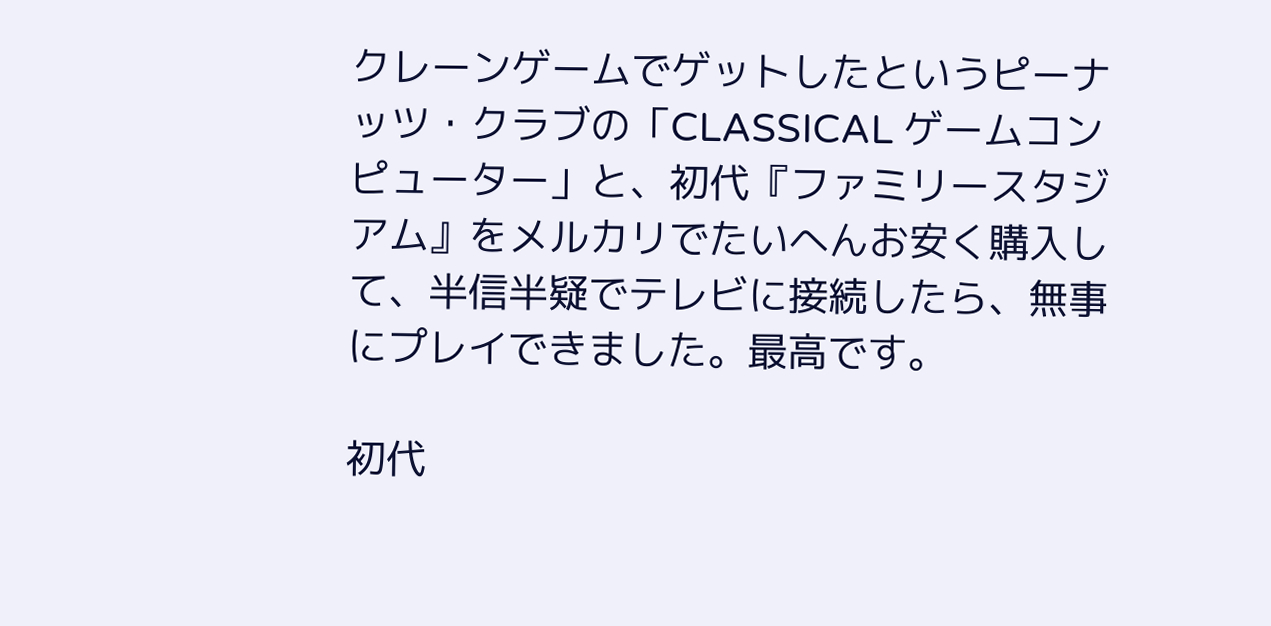クレーンゲームでゲットしたというピーナッツ・クラブの「CLASSICAL ゲームコンピューター」と、初代『ファミリースタジアム』をメルカリでたいへんお安く購入して、半信半疑でテレビに接続したら、無事にプレイできました。最高です。

初代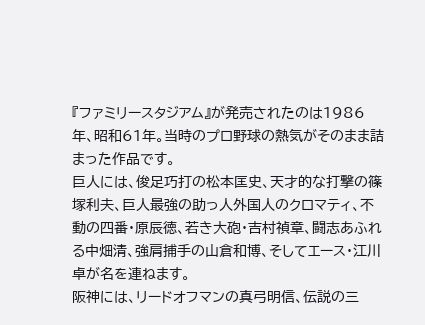『ファミリースタジアム』が発売されたのは1986年、昭和61年。当時のプロ野球の熱気がそのまま詰まった作品です。
巨人には、俊足巧打の松本匡史、天才的な打撃の篠塚利夫、巨人最強の助っ人外国人のクロマティ、不動の四番・原辰徳、若き大砲・吉村禎章、闘志あふれる中畑清、強肩捕手の山倉和博、そしてエース・江川卓が名を連ねます。
阪神には、リードオフマンの真弓明信、伝説の三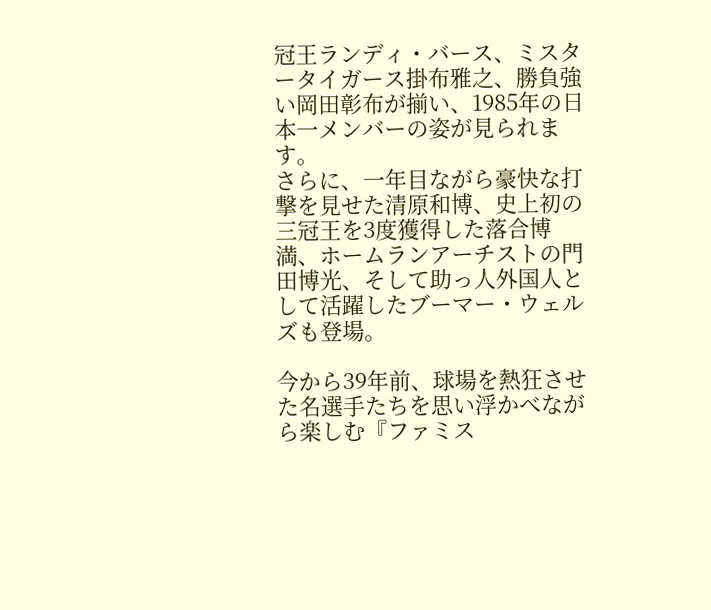冠王ランディ・バース、ミスタータイガース掛布雅之、勝負強い岡田彰布が揃い、1985年の日本一メンバーの姿が見られます。
さらに、一年目ながら豪快な打撃を見せた清原和博、史上初の三冠王を3度獲得した落合博満、ホームランアーチストの門田博光、そして助っ人外国人として活躍したブーマー・ウェルズも登場。

今から39年前、球場を熱狂させた名選手たちを思い浮かべながら楽しむ『ファミス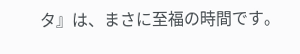タ』は、まさに至福の時間です。